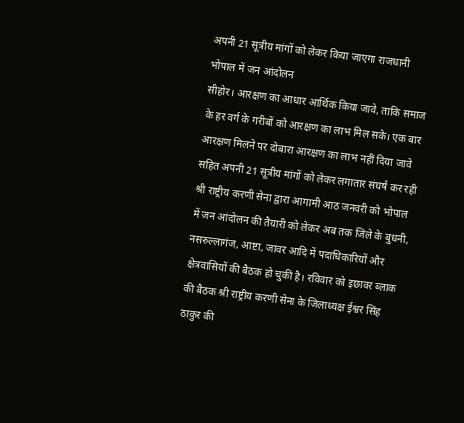अपनी 21 सूत्रीय मांगों को लेकर किया जाएगा राजधानी भोपाल में जन आंदोलन
सीहोर। आरक्षण का आधार आर्थिक किया जावे, ताकि समाज के हर वर्ग के गरीबों को आरक्षण का लाभ मिल सके। एक बार आरक्षण मिलने पर दोबारा आरक्षण का लाभ नहीं दिया जावे सहित अपनी 21 सूत्रीय मांगों को लेकर लगातार संघर्ष कर रही श्री राष्ट्रीय करणी सेना द्वारा आगामी आठ जनवरी को भोपाल में जन आंदोलन की तैयारी को लेकर अब तक जिले के बुधनी, नसरुल्लागंज, आष्टा, जावर आदि में पदाधिकारियों और क्षेत्रवासियों की बैठक हो चुकी है। रविवार को इछावर ब्लाक की बैठक श्री राष्ट्रीय करणी सेना के जिलाध्यक्ष ईश्वर सिंह ठाकुर की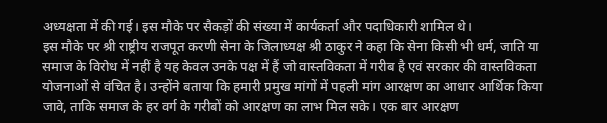अध्यक्षता में की गई। इस मौके पर सैकड़ों की संख्या में कार्यकर्ता और पदाधिकारी शामिल थे।
इस मौके पर श्री राष्ट्रीय राजपूत करणी सेना के जिलाध्यक्ष श्री ठाकुर ने कहा कि सेना किसी भी धर्म, जाति या समाज के विरोध में नहीं है यह केवल उनके पक्ष में हैं जो वास्तविकता में गरीब है एवं सरकार की वास्तविकता योजनाओं से वंचित है। उन्होंने बताया कि हमारी प्रमुख मांगों में पहली मांग आरक्षण का आधार आर्थिक किया जावे, ताकि समाज के हर वर्ग के गरीबों को आरक्षण का लाभ मिल सके। एक बार आरक्षण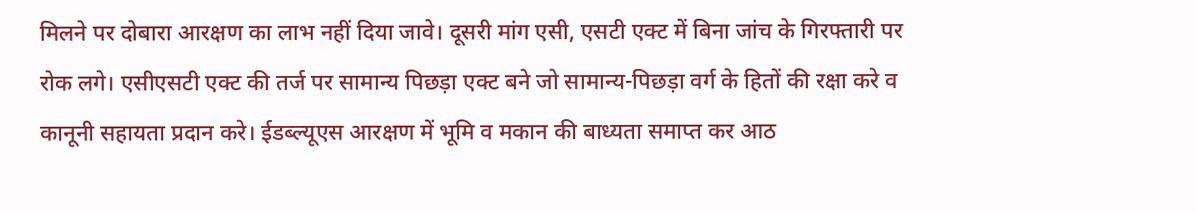मिलने पर दोबारा आरक्षण का लाभ नहीं दिया जावे। दूसरी मांग एसी, एसटी एक्ट में बिना जांच के गिरफ्तारी पर रोक लगे। एसीएसटी एक्ट की तर्ज पर सामान्य पिछड़ा एक्ट बने जो सामान्य-पिछड़ा वर्ग के हितों की रक्षा करे व कानूनी सहायता प्रदान करे। ईडब्ल्यूएस आरक्षण में भूमि व मकान की बाध्यता समाप्त कर आठ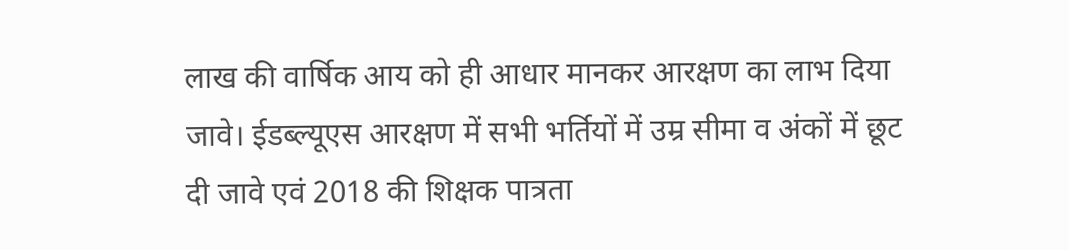लाख की वार्षिक आय को ही आधार मानकर आरक्षण का लाभ दिया जावे। ईडब्ल्यूएस आरक्षण में सभी भर्तियों में उम्र सीमा व अंकों में छूट दी जावे एवं 2018 की शिक्षक पात्रता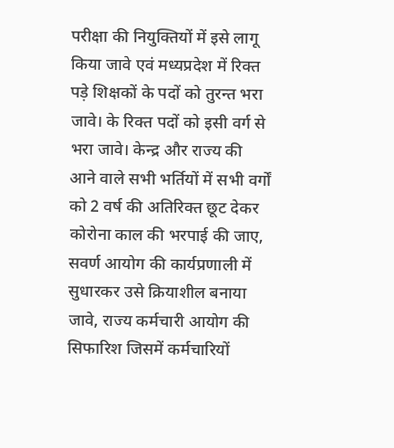परीक्षा की नियुक्तियों में इसे लागू किया जावे एवं मध्यप्रदेश में रिक्त पड़े शिक्षकों के पदों को तुरन्त भरा जावे। के रिक्त पदों को इसी वर्ग से भरा जावे। केन्द्र और राज्य की आने वाले सभी भर्तियों में सभी वर्गों को 2 वर्ष की अतिरिक्त छूट देकर कोरोना काल की भरपाई की जाए, सवर्ण आयोग की कार्यप्रणाली में सुधारकर उसे क्रियाशील बनाया जावे, राज्य कर्मचारी आयोग की सिफारिश जिसमें कर्मचारियों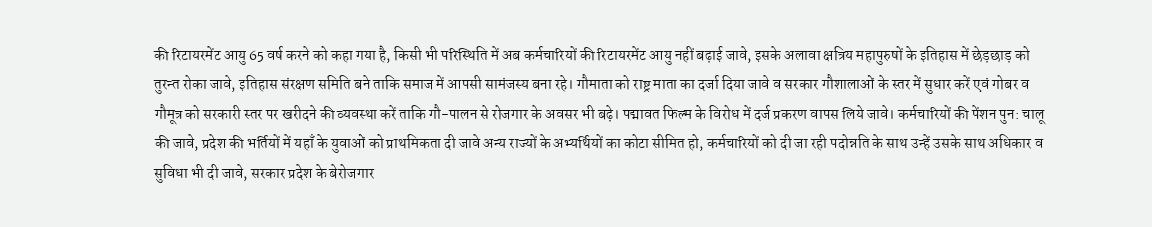की रिटायरमेंट आयु 65 वर्ष करने को कहा गया है, किसी भी परिस्थिति में अब कर्मचारियों की रिटायरमेंट आयु नहीं बढ़ाई जावे, इसके अलावा क्षत्रिय महापुरुषों के इतिहास में छेड़छाड़ को तुरन्त रोका जावे, इतिहास संरक्षण समिति बने ताकि समाज में आपसी सामंजस्य बना रहे। गौमाता को राष्ट्र माता का दर्जा दिया जावे व सरकार गौशालाओं के स्तर में सुधार करें एवं गोबर व गौमूत्र को सरकारी स्तर पर खरीदने की व्यवस्था करें ताकि गौ-पालन से रोजगार के अवसर भी बढ़े। पद्मावत फिल्म के विरोध में दर्ज प्रकरण वापस लिये जावे। कर्मचारियों की पेंशन पुन: चालू की जावे, प्रदेश की भर्तियों में यहाँ के युवाओं को प्राथमिकता दी जावे अन्य राज्यों के अभ्यर्थियों का कोटा सीमित हो, कर्मचारियों को दी जा रही पदोन्नति के साथ उन्हें उसके साथ अधिकार व सुविधा भी दी जावे, सरकार प्रदेश के बेरोजगार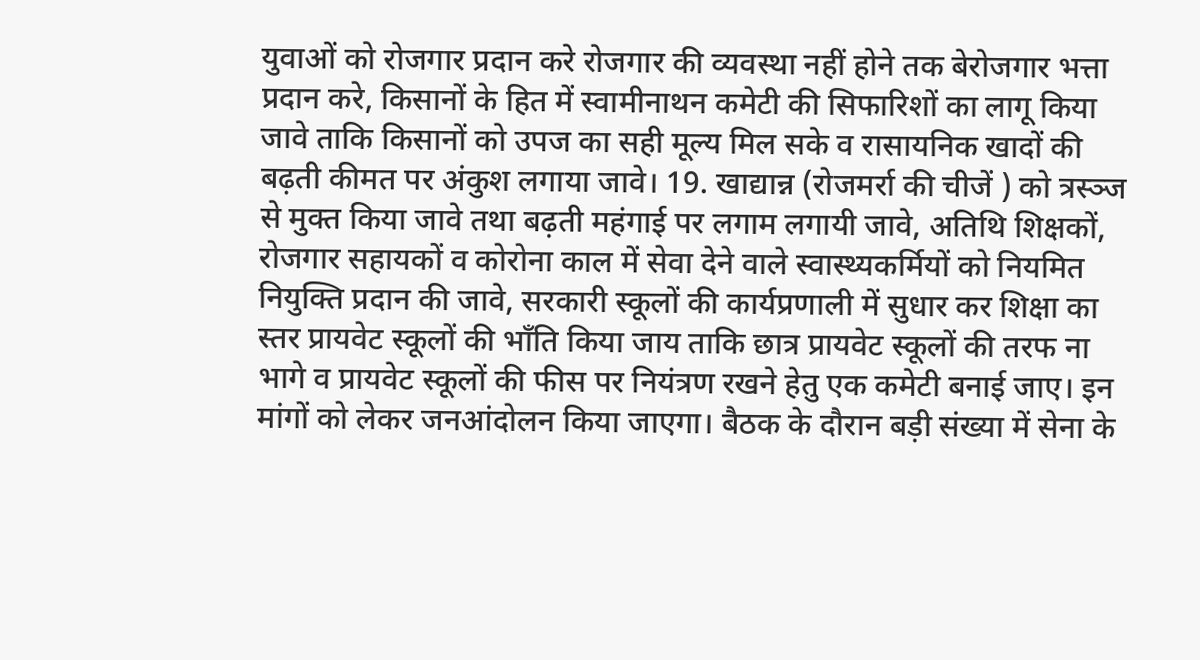युवाओं को रोजगार प्रदान करे रोजगार की व्यवस्था नहीं होने तक बेरोजगार भत्ता प्रदान करे, किसानों के हित में स्वामीनाथन कमेटी की सिफारिशों का लागू किया जावे ताकि किसानों को उपज का सही मूल्य मिल सके व रासायनिक खादों की बढ़ती कीमत पर अंकुश लगाया जावे। 19. खाद्यान्न (रोजमर्रा की चीजें ) को त्रस्ञ्ज से मुक्त किया जावे तथा बढ़ती महंगाई पर लगाम लगायी जावे, अतिथि शिक्षकों, रोजगार सहायकों व कोरोना काल में सेवा देने वाले स्वास्थ्यकर्मियों को नियमित नियुक्ति प्रदान की जावे, सरकारी स्कूलों की कार्यप्रणाली में सुधार कर शिक्षा का स्तर प्रायवेट स्कूलों की भाँति किया जाय ताकि छात्र प्रायवेट स्कूलों की तरफ ना भागे व प्रायवेट स्कूलों की फीस पर नियंत्रण रखने हेतु एक कमेटी बनाई जाए। इन मांगों को लेकर जनआंदोलन किया जाएगा। बैठक के दौरान बड़ी संख्या में सेना के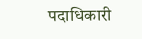पदाधिकारी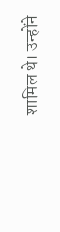शामिल थे। उन्होंने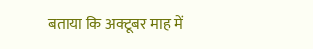बताया कि अक्टूबर माह में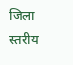जिला स्तरीय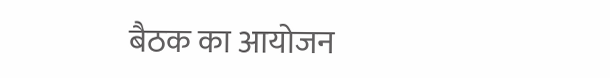बैठक का आयोजन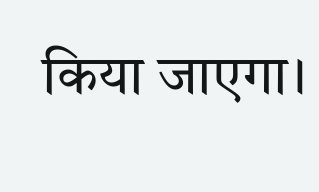किया जाएगा।